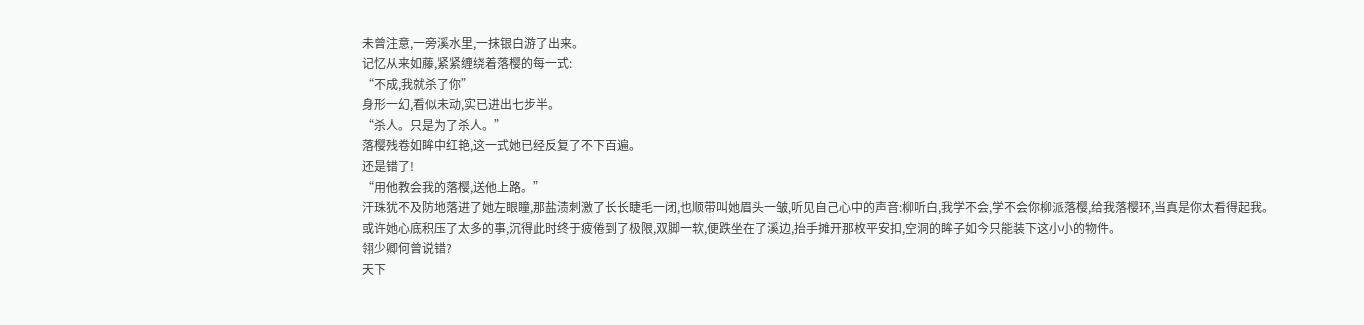未曾注意,一旁溪水里,一抹银白游了出来。
记忆从来如藤,紧紧缠绕着落樱的每一式:
“不成,我就杀了你”
身形一幻,看似未动,实已进出七步半。
“杀人。只是为了杀人。”
落樱残卷如眸中红艳,这一式她已经反复了不下百遍。
还是错了!
“用他教会我的落樱,送他上路。”
汗珠犹不及防地落进了她左眼瞳,那盐渍刺激了长长睫毛一闭,也顺带叫她眉头一皱,听见自己心中的声音:柳听白,我学不会,学不会你柳派落樱,给我落樱环,当真是你太看得起我。
或许她心底积压了太多的事,沉得此时终于疲倦到了极限,双脚一软,便跌坐在了溪边,抬手摊开那枚平安扣,空洞的眸子如今只能装下这小小的物件。
翎少卿何曾说错?
天下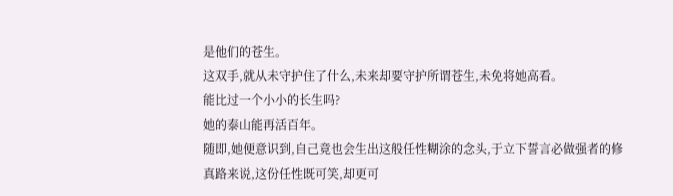是他们的苍生。
这双手,就从未守护住了什么,未来却要守护所谓苍生,未免将她高看。
能比过一个小小的长生吗?
她的泰山能再活百年。
随即,她便意识到,自己竟也会生出这般任性糊涂的念头,于立下誓言必做强者的修真路来说,这份任性既可笑,却更可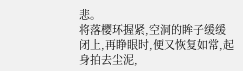悲。
将落樱环握紧,空洞的眸子缓缓闭上,再睁眼时,便又恢复如常,起身拍去尘泥,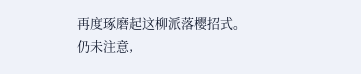再度琢磨起这柳派落樱招式。
仍未注意,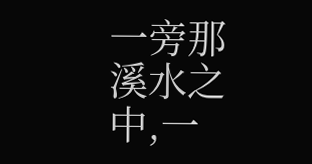一旁那溪水之中,一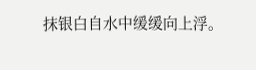抹银白自水中缓缓向上浮。